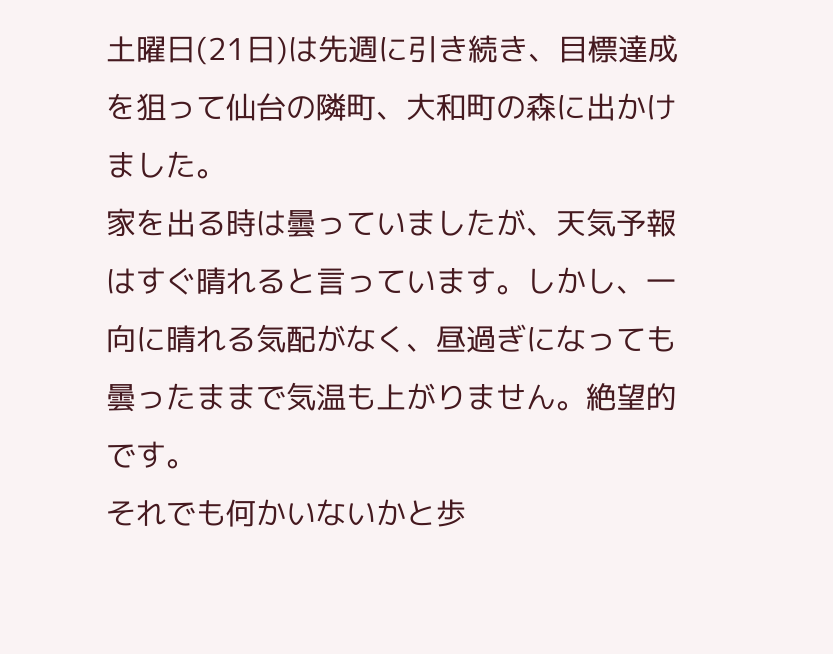土曜日(21日)は先週に引き続き、目標達成を狙って仙台の隣町、大和町の森に出かけました。
家を出る時は曇っていましたが、天気予報はすぐ晴れると言っています。しかし、一向に晴れる気配がなく、昼過ぎになっても曇ったままで気温も上がりません。絶望的です。
それでも何かいないかと歩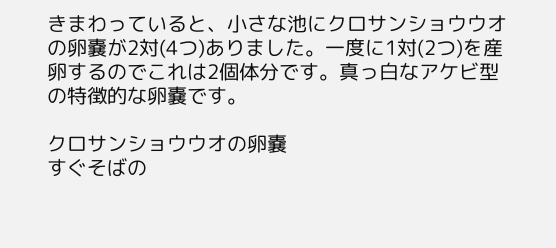きまわっていると、小さな池にクロサンショウウオの卵嚢が2対(4つ)ありました。一度に1対(2つ)を産卵するのでこれは2個体分です。真っ白なアケビ型の特徴的な卵嚢です。

クロサンショウウオの卵嚢
すぐそばの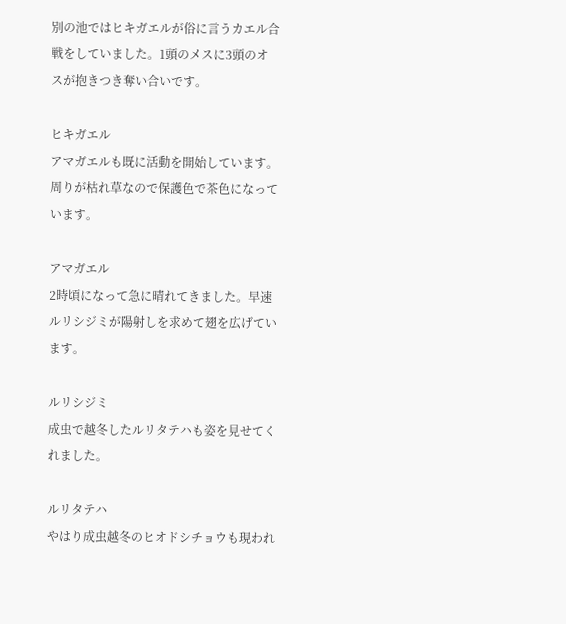別の池ではヒキガエルが俗に言うカエル合戦をしていました。1頭のメスに3頭のオスが抱きつき奪い合いです。

ヒキガエル
アマガエルも既に活動を開始しています。周りが枯れ草なので保護色で茶色になっています。

アマガエル
2時頃になって急に晴れてきました。早速ルリシジミが陽射しを求めて翅を広げています。

ルリシジミ
成虫で越冬したルリタテハも姿を見せてくれました。

ルリタテハ
やはり成虫越冬のヒオドシチョウも現われ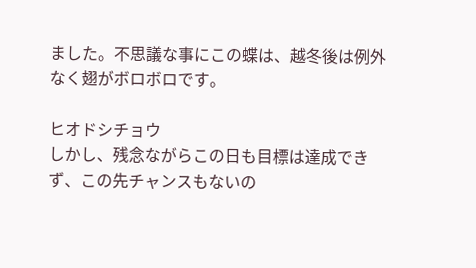ました。不思議な事にこの蝶は、越冬後は例外なく翅がボロボロです。

ヒオドシチョウ
しかし、残念ながらこの日も目標は達成できず、この先チャンスもないの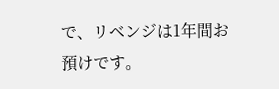で、リベンジは1年間お預けです。